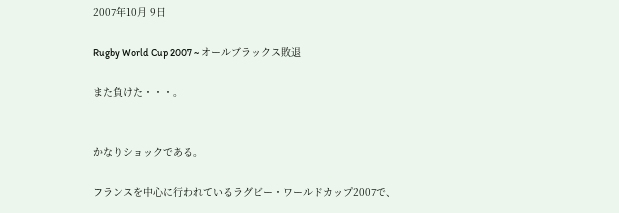2007年10月 9日

Rugby World Cup 2007 ~ オールブラックス敗退

また負けた・・・。


かなりショックである。

フランスを中心に行われているラグビー・ワールドカップ2007で、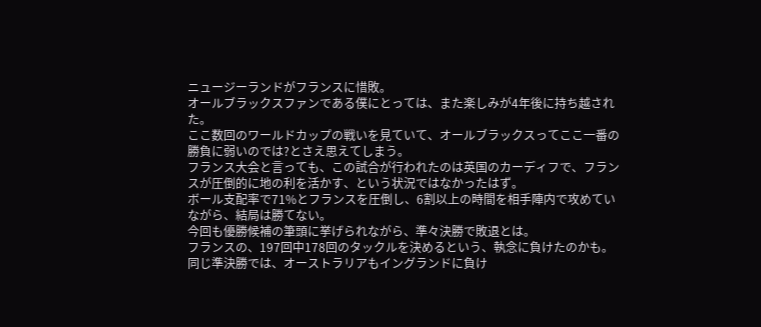ニュージーランドがフランスに惜敗。
オールブラックスファンである僕にとっては、また楽しみが4年後に持ち越された。
ここ数回のワールドカップの戦いを見ていて、オールブラックスってここ一番の勝負に弱いのでは?とさえ思えてしまう。
フランス大会と言っても、この試合が行われたのは英国のカーディフで、フランスが圧倒的に地の利を活かす、という状況ではなかったはず。
ボール支配率で71%とフランスを圧倒し、6割以上の時間を相手陣内で攻めていながら、結局は勝てない。
今回も優勝候補の筆頭に挙げられながら、準々決勝で敗退とは。
フランスの、197回中178回のタックルを決めるという、執念に負けたのかも。
同じ準決勝では、オーストラリアもイングランドに負け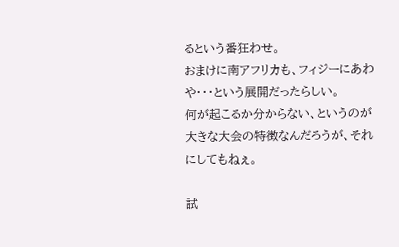るという番狂わせ。
おまけに南アフリカも、フィジーにあわや・・・という展開だったらしい。
何が起こるか分からない、というのが大きな大会の特徴なんだろうが、それにしてもねぇ。

試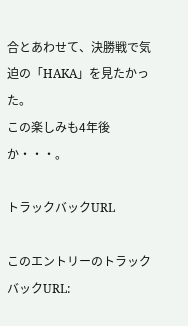合とあわせて、決勝戦で気迫の「HAKA」を見たかった。
この楽しみも4年後か・・・。

トラックバックURL

このエントリーのトラックバックURL: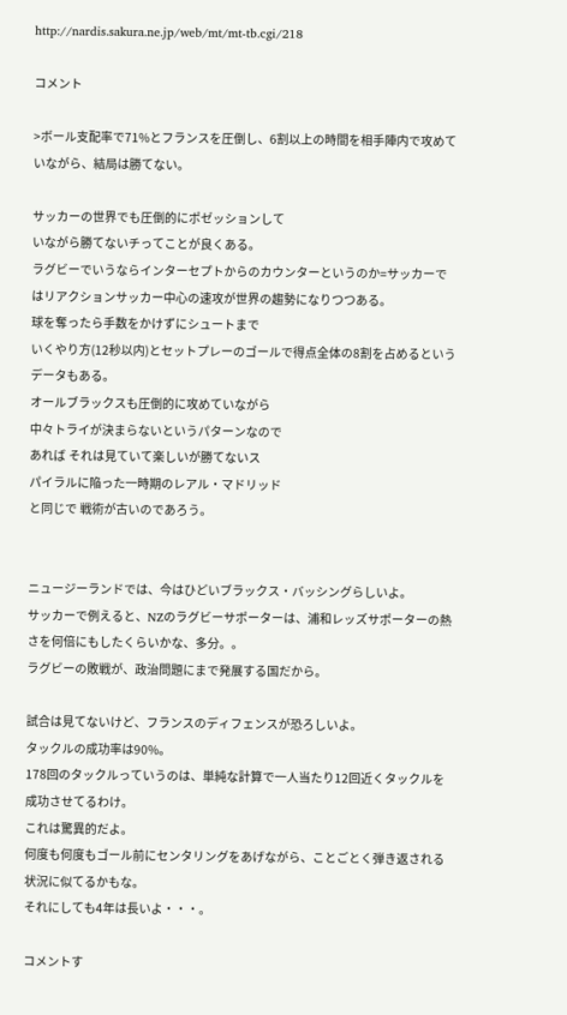http://nardis.sakura.ne.jp/web/mt/mt-tb.cgi/218

コメント

>ボール支配率で71%とフランスを圧倒し、6割以上の時間を相手陣内で攻めていながら、結局は勝てない。

サッカーの世界でも圧倒的にポゼッションして
いながら勝てないチってことが良くある。
ラグビーでいうならインターセプトからのカウンターというのか=サッカーではリアクションサッカー中心の速攻が世界の趨勢になりつつある。
球を奪ったら手数をかけずにシュートまで
いくやり方(12秒以内)とセットプレーのゴールで得点全体の8割を占めるというデータもある。
オールブラックスも圧倒的に攻めていながら
中々トライが決まらないというパターンなので
あれば それは見ていて楽しいが勝てないス
パイラルに陥った一時期のレアル・マドリッド
と同じで 戦術が古いのであろう。


ニュージーランドでは、今はひどいブラックス・バッシングらしいよ。
サッカーで例えると、NZのラグビーサポーターは、浦和レッズサポーターの熱さを何倍にもしたくらいかな、多分。。
ラグビーの敗戦が、政治問題にまで発展する国だから。

試合は見てないけど、フランスのディフェンスが恐ろしいよ。
タックルの成功率は90%。
178回のタックルっていうのは、単純な計算で一人当たり12回近くタックルを成功させてるわけ。
これは驚異的だよ。
何度も何度もゴール前にセンタリングをあげながら、ことごとく弾き返される状況に似てるかもな。
それにしても4年は長いよ・・・。

コメントす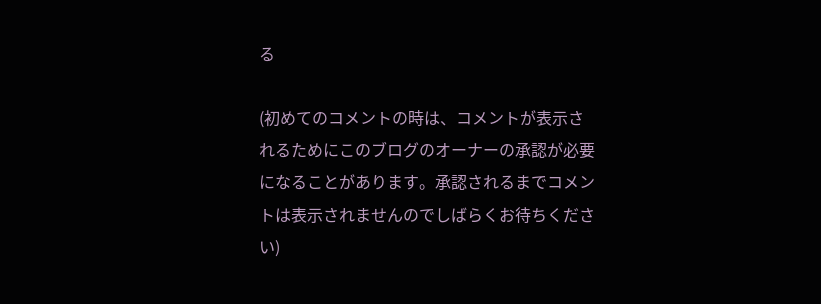る

(初めてのコメントの時は、コメントが表示されるためにこのブログのオーナーの承認が必要になることがあります。承認されるまでコメントは表示されませんのでしばらくお待ちください)